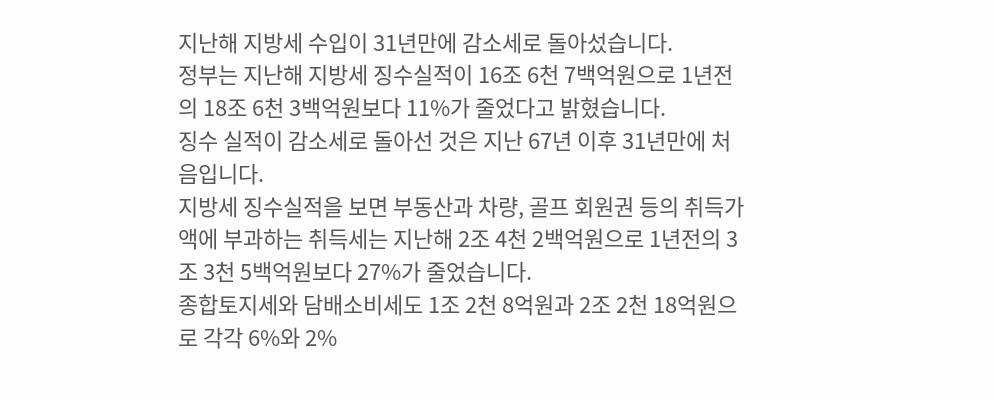지난해 지방세 수입이 31년만에 감소세로 돌아섰습니다.
정부는 지난해 지방세 징수실적이 16조 6천 7백억원으로 1년전의 18조 6천 3백억원보다 11%가 줄었다고 밝혔습니다.
징수 실적이 감소세로 돌아선 것은 지난 67년 이후 31년만에 처음입니다.
지방세 징수실적을 보면 부동산과 차량, 골프 회원권 등의 취득가액에 부과하는 취득세는 지난해 2조 4천 2백억원으로 1년전의 3조 3천 5백억원보다 27%가 줄었습니다.
종합토지세와 담배소비세도 1조 2천 8억원과 2조 2천 18억원으로 각각 6%와 2%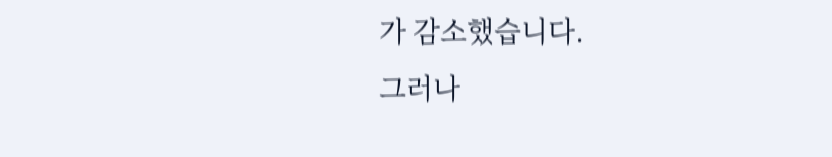가 감소했습니다.
그러나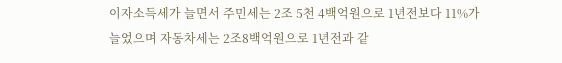이자소득세가 늘면서 주민세는 2조 5천 4백억원으로 1년전보다 11%가 늘었으며 자동차세는 2조8백억원으로 1년전과 같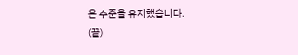은 수준을 유지했습니다.
(끝)